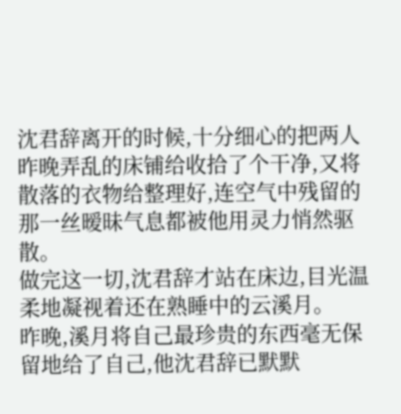沈君辞离开的时候,十分细心的把两人昨晚弄乱的床铺给收拾了个干净,又将散落的衣物给整理好,连空气中残留的那一丝暧昧气息都被他用灵力悄然驱散。
做完这一切,沈君辞才站在床边,目光温柔地凝视着还在熟睡中的云溪月。
昨晚,溪月将自己最珍贵的东西毫无保留地给了自己,他沈君辞已默默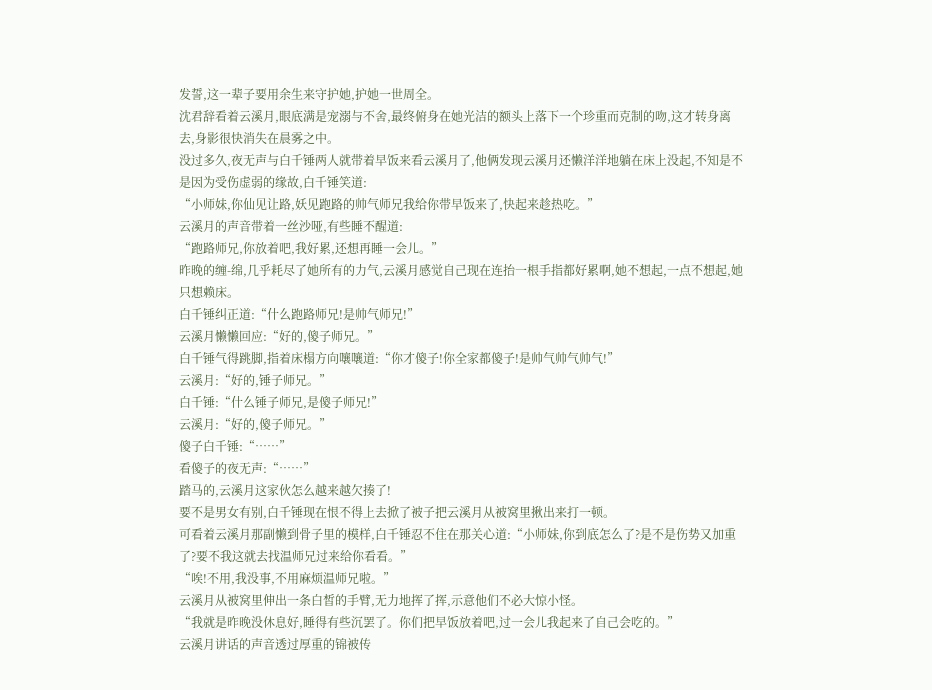发誓,这一辈子要用余生来守护她,护她一世周全。
沈君辞看着云溪月,眼底满是宠溺与不舍,最终俯身在她光洁的额头上落下一个珍重而克制的吻,这才转身离去,身影很快消失在晨雾之中。
没过多久,夜无声与白千锤两人就带着早饭来看云溪月了,他俩发现云溪月还懒洋洋地躺在床上没起,不知是不是因为受伤虚弱的缘故,白千锤笑道:
“小师妹,你仙见让路,妖见跑路的帅气师兄我给你带早饭来了,快起来趁热吃。”
云溪月的声音带着一丝沙哑,有些睡不醒道:
“跑路师兄,你放着吧,我好累,还想再睡一会儿。”
昨晚的缠-绵,几乎耗尽了她所有的力气,云溪月感觉自己现在连抬一根手指都好累啊,她不想起,一点不想起,她只想赖床。
白千锤纠正道:“什么跑路师兄!是帅气师兄!”
云溪月懒懒回应:“好的,傻子师兄。”
白千锤气得跳脚,指着床榻方向嚷嚷道:“你才傻子!你全家都傻子!是帅气帅气帅气!”
云溪月:“好的,锤子师兄。”
白千锤:“什么锤子师兄,是傻子师兄!”
云溪月:“好的,傻子师兄。”
傻子白千锤:“……”
看傻子的夜无声:“……”
踏马的,云溪月这家伙怎么越来越欠揍了!
要不是男女有别,白千锤现在恨不得上去掀了被子把云溪月从被窝里揪出来打一顿。
可看着云溪月那副懒到骨子里的模样,白千锤忍不住在那关心道:“小师妹,你到底怎么了?是不是伤势又加重了?要不我这就去找温师兄过来给你看看。”
“唉!不用,我没事,不用麻烦温师兄啦。”
云溪月从被窝里伸出一条白皙的手臂,无力地挥了挥,示意他们不必大惊小怪。
“我就是昨晚没休息好,睡得有些沉罢了。你们把早饭放着吧,过一会儿我起来了自己会吃的。”
云溪月讲话的声音透过厚重的锦被传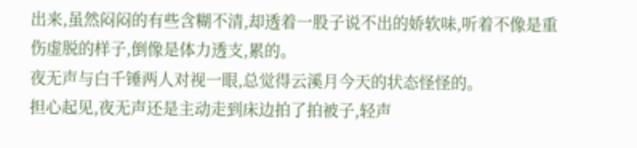出来,虽然闷闷的有些含糊不清,却透着一股子说不出的娇软味,听着不像是重伤虚脱的样子,倒像是体力透支,累的。
夜无声与白千锤两人对视一眼,总觉得云溪月今天的状态怪怪的。
担心起见,夜无声还是主动走到床边拍了拍被子,轻声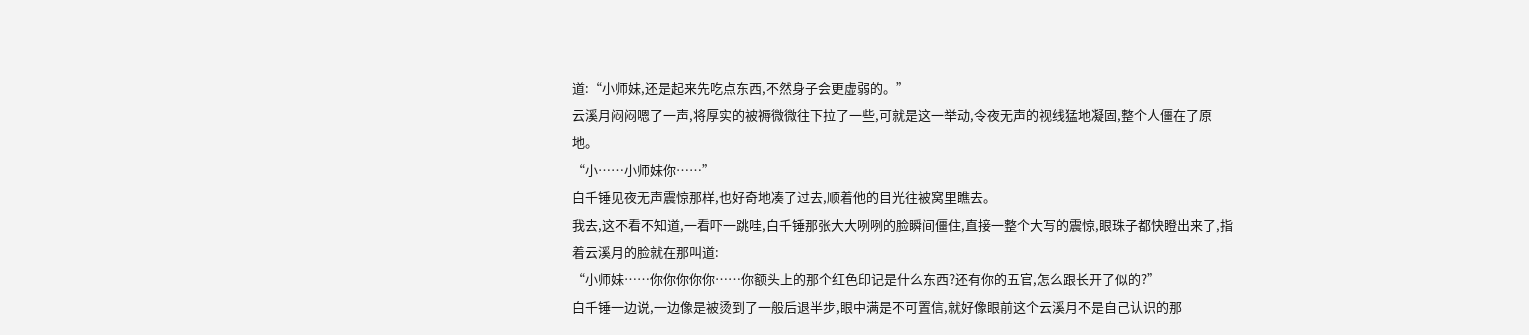道:“小师妹,还是起来先吃点东西,不然身子会更虚弱的。”
云溪月闷闷嗯了一声,将厚实的被褥微微往下拉了一些,可就是这一举动,令夜无声的视线猛地凝固,整个人僵在了原地。
“小……小师妹你……”
白千锤见夜无声震惊那样,也好奇地凑了过去,顺着他的目光往被窝里瞧去。
我去,这不看不知道,一看吓一跳哇,白千锤那张大大咧咧的脸瞬间僵住,直接一整个大写的震惊,眼珠子都快瞪出来了,指着云溪月的脸就在那叫道:
“小师妹……你你你你你……你额头上的那个红色印记是什么东西?还有你的五官,怎么跟长开了似的?”
白千锤一边说,一边像是被烫到了一般后退半步,眼中满是不可置信,就好像眼前这个云溪月不是自己认识的那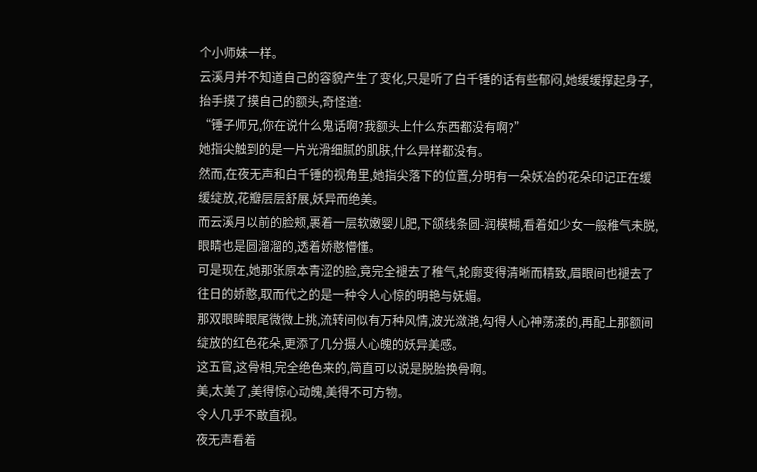个小师妹一样。
云溪月并不知道自己的容貌产生了变化,只是听了白千锤的话有些郁闷,她缓缓撑起身子,抬手摸了摸自己的额头,奇怪道:
“锤子师兄,你在说什么鬼话啊?我额头上什么东西都没有啊?”
她指尖触到的是一片光滑细腻的肌肤,什么异样都没有。
然而,在夜无声和白千锤的视角里,她指尖落下的位置,分明有一朵妖冶的花朵印记正在缓缓绽放,花瓣层层舒展,妖异而绝美。
而云溪月以前的脸颊,裹着一层软嫩婴儿肥,下颌线条圆-润模糊,看着如少女一般稚气未脱,眼睛也是圆溜溜的,透着娇憨懵懂。
可是现在,她那张原本青涩的脸,竟完全褪去了稚气,轮廓变得清晰而精致,眉眼间也褪去了往日的娇憨,取而代之的是一种令人心惊的明艳与妩媚。
那双眼眸眼尾微微上挑,流转间似有万种风情,波光潋滟,勾得人心神荡漾的,再配上那额间绽放的红色花朵,更添了几分摄人心魄的妖异美感。
这五官,这骨相,完全绝色来的,简直可以说是脱胎换骨啊。
美,太美了,美得惊心动魄,美得不可方物。
令人几乎不敢直视。
夜无声看着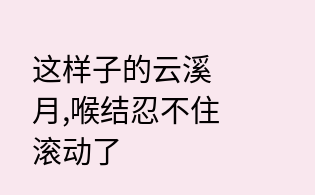这样子的云溪月,喉结忍不住滚动了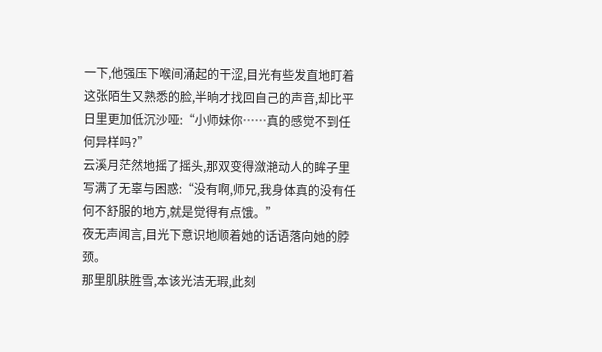一下,他强压下喉间涌起的干涩,目光有些发直地盯着这张陌生又熟悉的脸,半晌才找回自己的声音,却比平日里更加低沉沙哑:“小师妹你……真的感觉不到任何异样吗?”
云溪月茫然地摇了摇头,那双变得潋滟动人的眸子里写满了无辜与困惑:“没有啊,师兄,我身体真的没有任何不舒服的地方,就是觉得有点饿。”
夜无声闻言,目光下意识地顺着她的话语落向她的脖颈。
那里肌肤胜雪,本该光洁无瑕,此刻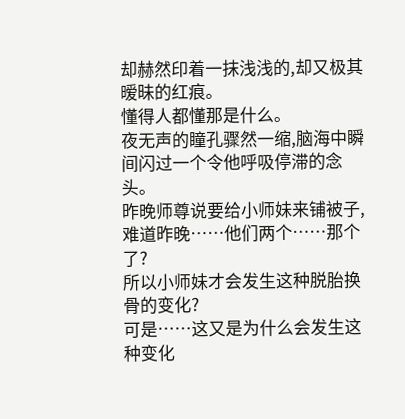却赫然印着一抹浅浅的,却又极其暧昧的红痕。
懂得人都懂那是什么。
夜无声的瞳孔骤然一缩,脑海中瞬间闪过一个令他呼吸停滞的念头。
昨晚师尊说要给小师妹来铺被子,难道昨晚……他们两个……那个了?
所以小师妹才会发生这种脱胎换骨的变化?
可是……这又是为什么会发生这种变化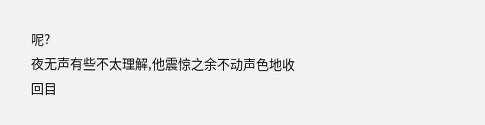呢?
夜无声有些不太理解,他震惊之余不动声色地收回目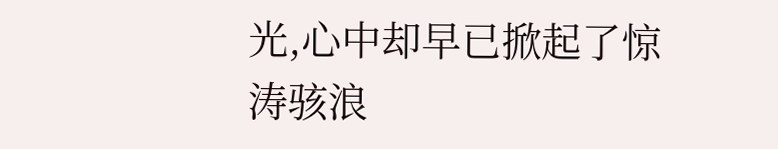光,心中却早已掀起了惊涛骇浪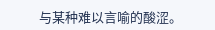与某种难以言喻的酸涩。